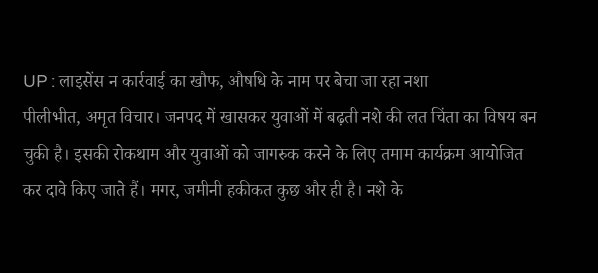UP : लाइसेंस न कार्रवाई का खौफ, औषधि के नाम पर बेचा जा रहा नशा
पीलीभीत, अमृत विचार। जनपद में खासकर युवाओं में बढ़ती नशे की लत चिंता का विषय बन चुकी है। इसकी रोकथाम और युवाओं को जागरुक करने के लिए तमाम कार्यक्रम आयोजित कर दावे किए जाते हैं। मगर, जमीनी हकीकत कुछ और ही है। नशे के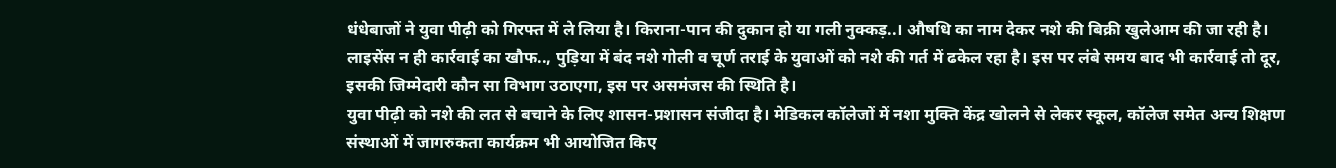धंधेबाजों ने युवा पीढ़ी को गिरफ्त में ले लिया है। किराना-पान की दुकान हो या गली नुक्कड़..। औषधि का नाम देकर नशे की बिक्री खुलेआम की जा रही है।
लाइसेंस न ही कार्रवाई का खौफ.., पुड़िया में बंद नशे गोली व चूर्ण तराई के युवाओं को नशे की गर्त में ढकेल रहा है। इस पर लंबे समय बाद भी कार्रवाई तो दूर, इसकी जिम्मेदारी कौन सा विभाग उठाएगा, इस पर असमंजस की स्थिति है।
युवा पीढ़ी को नशे की लत से बचाने के लिए शासन-प्रशासन संजीदा है। मेडिकल कॉलेजों में नशा मुक्ति केंद्र खोलने से लेकर स्कूल, कॉलेज समेत अन्य शिक्षण संस्थाओं में जागरुकता कार्यक्रम भी आयोजित किए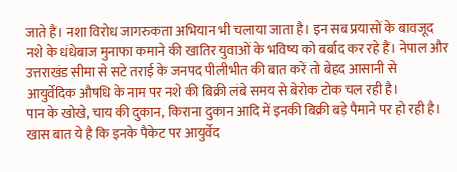जाते हैं। नशा विरोध जागरुकता अभियान भी चलाया जाता है। इन सब प्रयासों के बावजूद नशे के धंधेबाज मुनाफा कमाने की खातिर युवाओं के भविष्य को बर्बाद कर रहे हैं। नेपाल और उत्तराखंड सीमा से सटे तराई के जनपद पीलीभीत की बात करें तो बेहद आसानी से आयुर्वेदिक औषधि के नाम पर नशे की बिक्री लंबे समय से बेरोक टोक चल रही है।
पान के खोखे, चाय की दुकान, किराना दुकान आदि में इनकी बिक्री बड़े पैमाने पर हो रही है। खास बात ये है कि इनके पैकेट पर आयुर्वेद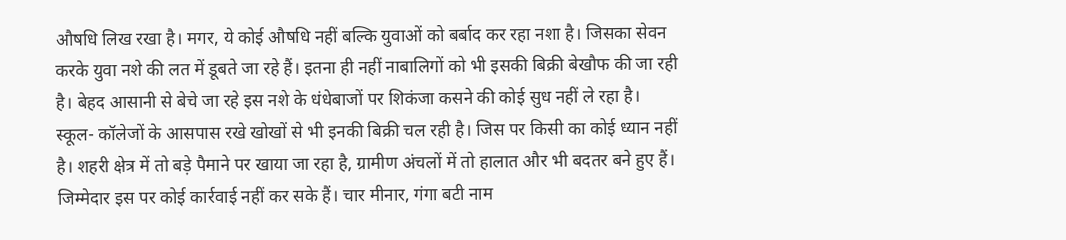औषधि लिख रखा है। मगर, ये कोई औषधि नहीं बल्कि युवाओं को बर्बाद कर रहा नशा है। जिसका सेवन करके युवा नशे की लत में डूबते जा रहे हैं। इतना ही नहीं नाबालिगों को भी इसकी बिक्री बेखौफ की जा रही है। बेहद आसानी से बेचे जा रहे इस नशे के धंधेबाजों पर शिकंजा कसने की कोई सुध नहीं ले रहा है।
स्कूल- कॉलेजों के आसपास रखे खोखों से भी इनकी बिक्री चल रही है। जिस पर किसी का कोई ध्यान नहीं है। शहरी क्षेत्र में तो बड़े पैमाने पर खाया जा रहा है, ग्रामीण अंचलों में तो हालात और भी बदतर बने हुए हैं। जिम्मेदार इस पर कोई कार्रवाई नहीं कर सके हैं। चार मीनार, गंगा बटी नाम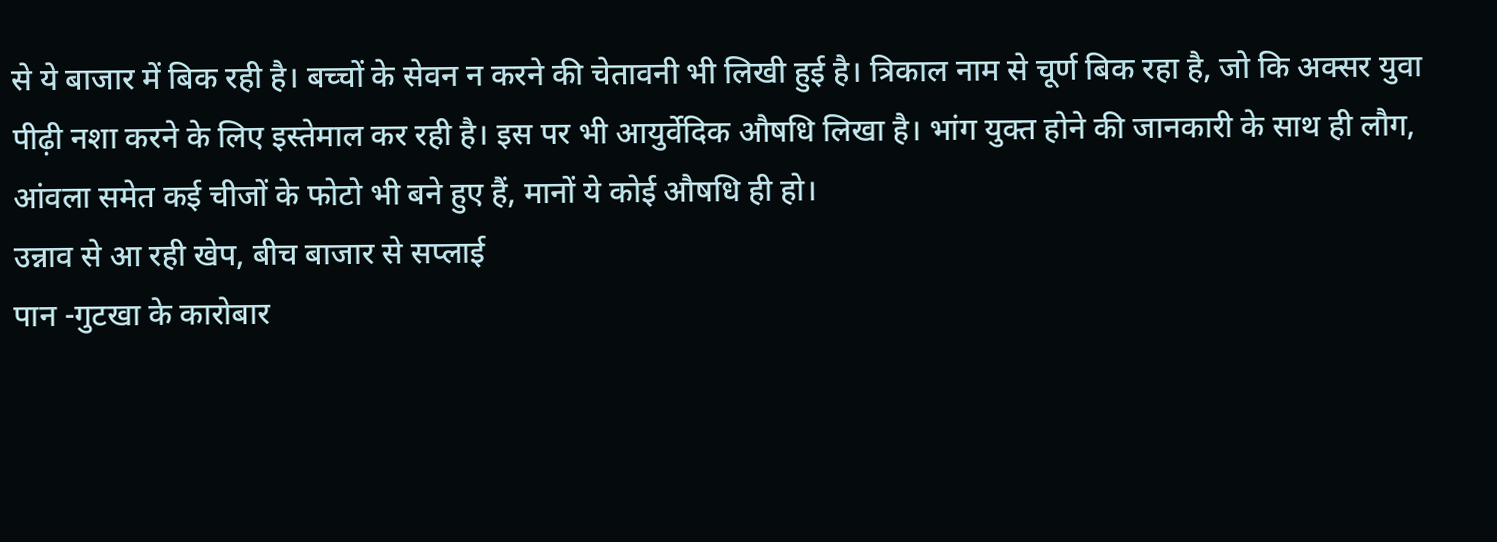से ये बाजार में बिक रही है। बच्चों के सेवन न करने की चेतावनी भी लिखी हुई है। त्रिकाल नाम से चूर्ण बिक रहा है, जो कि अक्सर युवा पीढ़ी नशा करने के लिए इस्तेमाल कर रही है। इस पर भी आयुर्वेदिक औषधि लिखा है। भांग युक्त होने की जानकारी के साथ ही लौग, आंवला समेत कई चीजों के फोटो भी बने हुए हैं, मानों ये कोई औषधि ही हो।
उन्नाव से आ रही खेप, बीच बाजार से सप्लाई
पान -गुटखा के कारोबार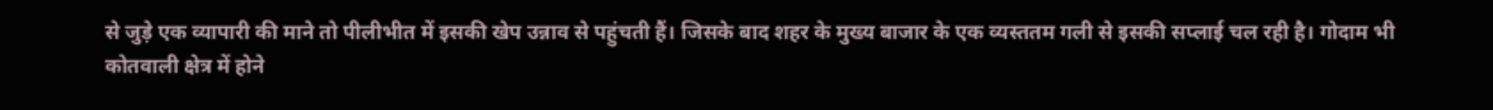से जुड़े एक व्यापारी की माने तो पीलीभीत में इसकी खेप उन्नाव से पहुंचती हैं। जिसके बाद शहर के मुख्य बाजार के एक व्यस्ततम गली से इसकी सप्लाई चल रही है। गोदाम भी कोतवाली क्षेत्र में होने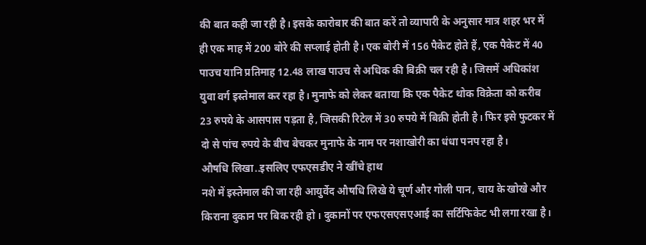की बात कही जा रही है। इसके कारोबार की बात करें तो व्यापारी के अनुसार मात्र शहर भर में ही एक माह में 200 बोरे की सप्लाई होती है। एक बोरी में 156 पैकेट होते हैं, एक पैकेट में 40 पाउच यानि प्रतिमाह 12.48 लाख पाउच से अधिक की बिक्री चल रही है। जिसमें अधिकांश युवा वर्ग इस्तेमाल कर रहा है। मुनाफे को लेकर बताया कि एक पैकेट थोक विक्रेता को करीब 23 रुपये के आसपास पड़ता है, जिसकी रिटेल में 30 रुपये में बिक्री होती है। फिर इसे फुटकर में दो से पांच रुपये के बीच बेचकर मुनाफे के नाम पर नशाखोरी का धंधा पनप रहा है।
औषधि लिखा..इसलिए एफएसडीए ने खींचे हाथ
नशे में इस्तेमाल की जा रही आयुर्वेद औषधि लिखे ये चूर्ण और गोली पान, चाय के खोखे और किराना दुकान पर बिक रही हो। दुकानों पर एफएसएसएआई का सर्टिफिकेट भी लगा रखा है।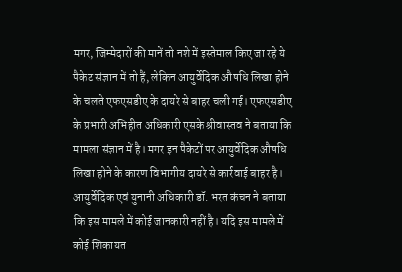मगर, जिम्मेदारों की मानें तो नशे में इस्तेमाल किए जा रहे ये पैकेट संज्ञान में तो हैं, लेकिन आयुर्वेदिक औषधि लिखा होने के चलते एफएसडीए के दायरे से बाहर चली गई। एफएसडीए के प्रभारी अभिहीत अधिकारी एसके श्रीवास्तव ने बताया कि मामला संज्ञान में है। मगर इन पैकेटों पर आयुर्वेदिक औषधि लिखा होने के कारण विभागीय दायरे से कार्रवाई बाहर है।
आयुर्वेदिक एवं युनानी अधिकारी डॉ. भरत कंचन ने बताया कि इस मामले में कोई जानकारी नहीं है। यदि इस मामले में कोई शिकायत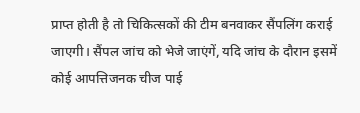प्राप्त होती है तो चिकित्सकों की टीम बनवाकर सैंपलिंग कराई जाएगी। सैंपल जांच को भेजे जाएंगें, यदि जांच के दौरान इसमें कोई आपत्तिजनक चीज पाई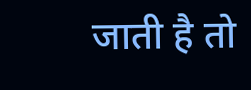जाती है तो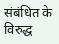संबंधित के विरुद्ध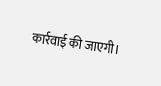कार्रवाई की जाएगी।